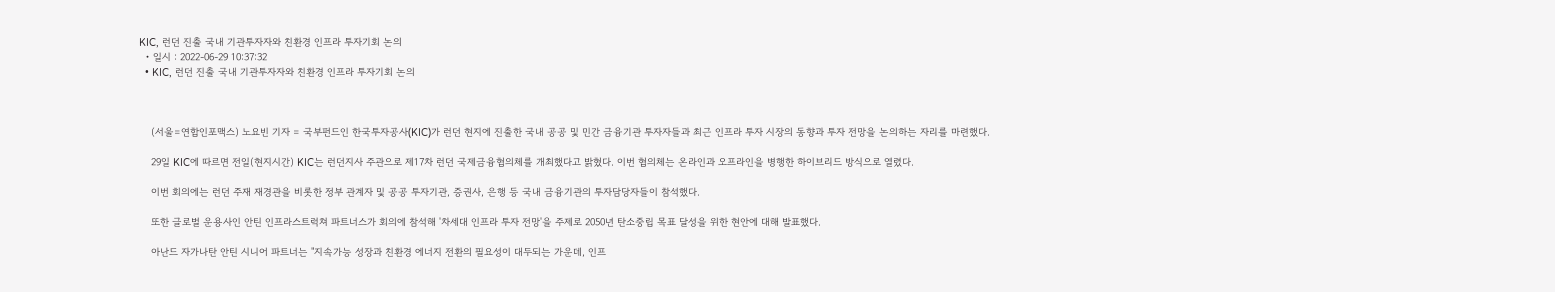KIC, 런던 진출 국내 기관투자자와 친환경 인프라 투자기회 논의
  • 일시 : 2022-06-29 10:37:32
  • KIC, 런던 진출 국내 기관투자자와 친환경 인프라 투자기회 논의



    (서울=연합인포맥스) 노요빈 기자 = 국부펀드인 한국투자공사(KIC)가 런던 현지에 진출한 국내 공공 및 민간 금융기관 투자자들과 최근 인프라 투자 시장의 동향과 투자 전망을 논의하는 자리를 마련했다.

    29일 KIC에 따르면 전일(현지시간) KIC는 런던지사 주관으로 제17차 런던 국제금융협의체를 개최했다고 밝혔다. 이번 협의체는 온라인과 오프라인을 병행한 하이브리드 방식으로 열렸다.

    이번 회의에는 런던 주재 재경관을 비롯한 정부 관계자 및 공공 투자기관, 증권사, 은행 등 국내 금융기관의 투자담당자들이 참석했다.

    또한 글로벌 운용사인 안틴 인프라스트럭쳐 파트너스가 회의에 참석해 '차세대 인프라 투자 전망'을 주제로 2050년 탄소중립 목표 달성을 위한 현안에 대해 발표했다.

    아난드 자가나탄 안틴 시니어 파트너는 "지속가능 성장과 친환경 에너지 전환의 필요성이 대두되는 가운데, 인프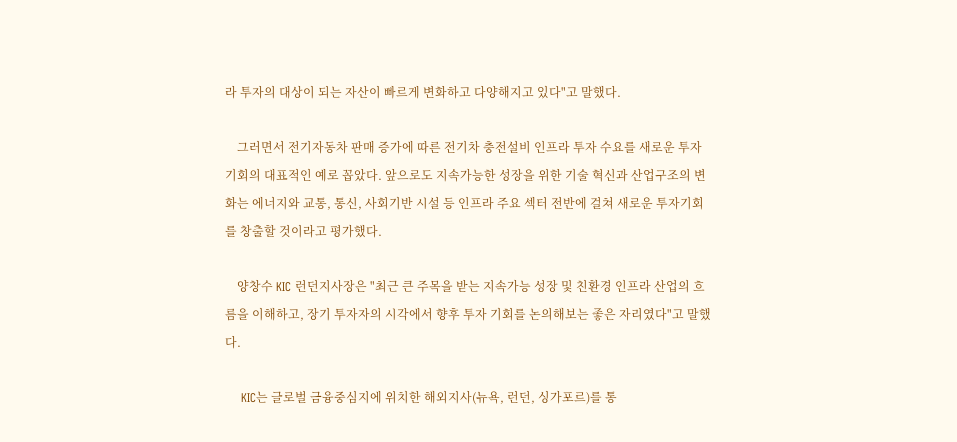라 투자의 대상이 되는 자산이 빠르게 변화하고 다양해지고 있다"고 말했다.

    그러면서 전기자동차 판매 증가에 따른 전기차 충전설비 인프라 투자 수요를 새로운 투자기회의 대표적인 예로 꼽았다. 앞으로도 지속가능한 성장을 위한 기술 혁신과 산업구조의 변화는 에너지와 교통, 통신, 사회기반 시설 등 인프라 주요 섹터 전반에 걸쳐 새로운 투자기회를 창출할 것이라고 평가했다.

    양창수 KIC 런던지사장은 "최근 큰 주목을 받는 지속가능 성장 및 친환경 인프라 산업의 흐름을 이해하고, 장기 투자자의 시각에서 향후 투자 기회를 논의해보는 좋은 자리였다"고 말했다.

    KIC는 글로벌 금융중심지에 위치한 해외지사(뉴욕, 런던, 싱가포르)를 통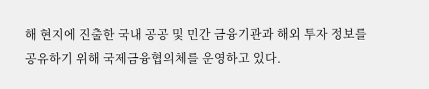해 현지에 진출한 국내 공공 및 민간 금융기관과 해외 투자 정보를 공유하기 위해 국제금융협의체를 운영하고 있다.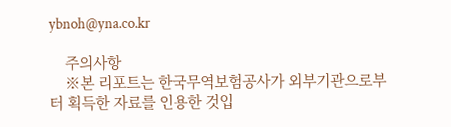ybnoh@yna.co.kr

    주의사항
    ※본 리포트는 한국무역보험공사가 외부기관으로부터 획득한 자료를 인용한 것입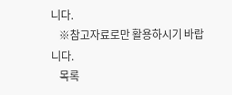니다.
    ※참고자료로만 활용하시기 바랍니다.
    목록